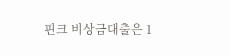핀크 비상금대출은 1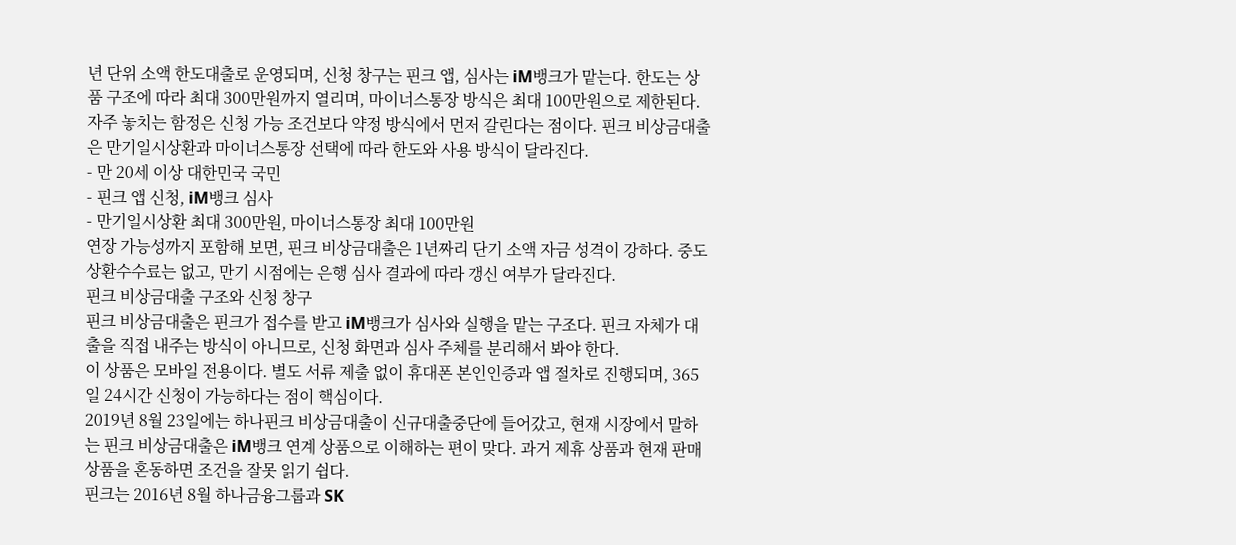년 단위 소액 한도대출로 운영되며, 신청 창구는 핀크 앱, 심사는 iM뱅크가 맡는다. 한도는 상품 구조에 따라 최대 300만원까지 열리며, 마이너스통장 방식은 최대 100만원으로 제한된다.
자주 놓치는 함정은 신청 가능 조건보다 약정 방식에서 먼저 갈린다는 점이다. 핀크 비상금대출은 만기일시상환과 마이너스통장 선택에 따라 한도와 사용 방식이 달라진다.
- 만 20세 이상 대한민국 국민
- 핀크 앱 신청, iM뱅크 심사
- 만기일시상환 최대 300만원, 마이너스통장 최대 100만원
연장 가능성까지 포함해 보면, 핀크 비상금대출은 1년짜리 단기 소액 자금 성격이 강하다. 중도상환수수료는 없고, 만기 시점에는 은행 심사 결과에 따라 갱신 여부가 달라진다.
핀크 비상금대출 구조와 신청 창구
핀크 비상금대출은 핀크가 접수를 받고 iM뱅크가 심사와 실행을 맡는 구조다. 핀크 자체가 대출을 직접 내주는 방식이 아니므로, 신청 화면과 심사 주체를 분리해서 봐야 한다.
이 상품은 모바일 전용이다. 별도 서류 제출 없이 휴대폰 본인인증과 앱 절차로 진행되며, 365일 24시간 신청이 가능하다는 점이 핵심이다.
2019년 8월 23일에는 하나핀크 비상금대출이 신규대출중단에 들어갔고, 현재 시장에서 말하는 핀크 비상금대출은 iM뱅크 연계 상품으로 이해하는 편이 맞다. 과거 제휴 상품과 현재 판매 상품을 혼동하면 조건을 잘못 읽기 쉽다.
핀크는 2016년 8월 하나금융그룹과 SK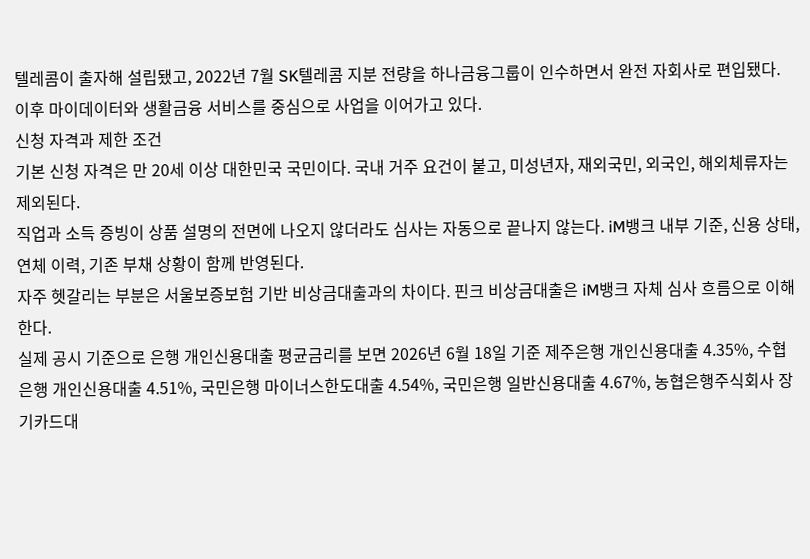텔레콤이 출자해 설립됐고, 2022년 7월 SK텔레콤 지분 전량을 하나금융그룹이 인수하면서 완전 자회사로 편입됐다. 이후 마이데이터와 생활금융 서비스를 중심으로 사업을 이어가고 있다.
신청 자격과 제한 조건
기본 신청 자격은 만 20세 이상 대한민국 국민이다. 국내 거주 요건이 붙고, 미성년자, 재외국민, 외국인, 해외체류자는 제외된다.
직업과 소득 증빙이 상품 설명의 전면에 나오지 않더라도 심사는 자동으로 끝나지 않는다. iM뱅크 내부 기준, 신용 상태, 연체 이력, 기존 부채 상황이 함께 반영된다.
자주 헷갈리는 부분은 서울보증보험 기반 비상금대출과의 차이다. 핀크 비상금대출은 iM뱅크 자체 심사 흐름으로 이해한다.
실제 공시 기준으로 은행 개인신용대출 평균금리를 보면 2026년 6월 18일 기준 제주은행 개인신용대출 4.35%, 수협은행 개인신용대출 4.51%, 국민은행 마이너스한도대출 4.54%, 국민은행 일반신용대출 4.67%, 농협은행주식회사 장기카드대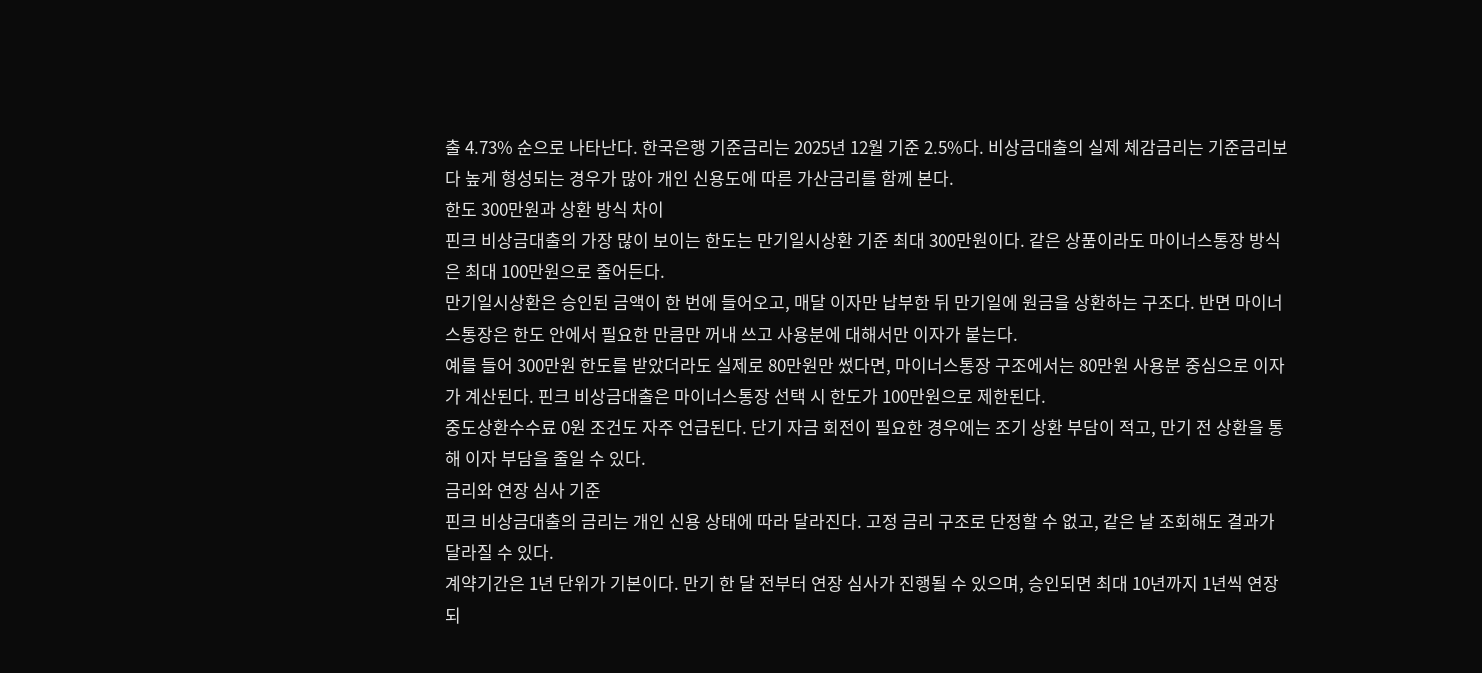출 4.73% 순으로 나타난다. 한국은행 기준금리는 2025년 12월 기준 2.5%다. 비상금대출의 실제 체감금리는 기준금리보다 높게 형성되는 경우가 많아 개인 신용도에 따른 가산금리를 함께 본다.
한도 300만원과 상환 방식 차이
핀크 비상금대출의 가장 많이 보이는 한도는 만기일시상환 기준 최대 300만원이다. 같은 상품이라도 마이너스통장 방식은 최대 100만원으로 줄어든다.
만기일시상환은 승인된 금액이 한 번에 들어오고, 매달 이자만 납부한 뒤 만기일에 원금을 상환하는 구조다. 반면 마이너스통장은 한도 안에서 필요한 만큼만 꺼내 쓰고 사용분에 대해서만 이자가 붙는다.
예를 들어 300만원 한도를 받았더라도 실제로 80만원만 썼다면, 마이너스통장 구조에서는 80만원 사용분 중심으로 이자가 계산된다. 핀크 비상금대출은 마이너스통장 선택 시 한도가 100만원으로 제한된다.
중도상환수수료 0원 조건도 자주 언급된다. 단기 자금 회전이 필요한 경우에는 조기 상환 부담이 적고, 만기 전 상환을 통해 이자 부담을 줄일 수 있다.
금리와 연장 심사 기준
핀크 비상금대출의 금리는 개인 신용 상태에 따라 달라진다. 고정 금리 구조로 단정할 수 없고, 같은 날 조회해도 결과가 달라질 수 있다.
계약기간은 1년 단위가 기본이다. 만기 한 달 전부터 연장 심사가 진행될 수 있으며, 승인되면 최대 10년까지 1년씩 연장되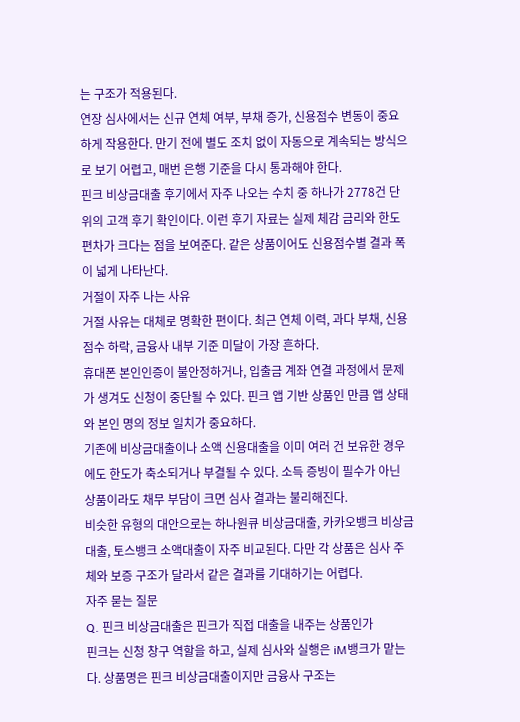는 구조가 적용된다.
연장 심사에서는 신규 연체 여부, 부채 증가, 신용점수 변동이 중요하게 작용한다. 만기 전에 별도 조치 없이 자동으로 계속되는 방식으로 보기 어렵고, 매번 은행 기준을 다시 통과해야 한다.
핀크 비상금대출 후기에서 자주 나오는 수치 중 하나가 2778건 단위의 고객 후기 확인이다. 이런 후기 자료는 실제 체감 금리와 한도 편차가 크다는 점을 보여준다. 같은 상품이어도 신용점수별 결과 폭이 넓게 나타난다.
거절이 자주 나는 사유
거절 사유는 대체로 명확한 편이다. 최근 연체 이력, 과다 부채, 신용점수 하락, 금융사 내부 기준 미달이 가장 흔하다.
휴대폰 본인인증이 불안정하거나, 입출금 계좌 연결 과정에서 문제가 생겨도 신청이 중단될 수 있다. 핀크 앱 기반 상품인 만큼 앱 상태와 본인 명의 정보 일치가 중요하다.
기존에 비상금대출이나 소액 신용대출을 이미 여러 건 보유한 경우에도 한도가 축소되거나 부결될 수 있다. 소득 증빙이 필수가 아닌 상품이라도 채무 부담이 크면 심사 결과는 불리해진다.
비슷한 유형의 대안으로는 하나원큐 비상금대출, 카카오뱅크 비상금대출, 토스뱅크 소액대출이 자주 비교된다. 다만 각 상품은 심사 주체와 보증 구조가 달라서 같은 결과를 기대하기는 어렵다.
자주 묻는 질문
Q. 핀크 비상금대출은 핀크가 직접 대출을 내주는 상품인가
핀크는 신청 창구 역할을 하고, 실제 심사와 실행은 iM뱅크가 맡는다. 상품명은 핀크 비상금대출이지만 금융사 구조는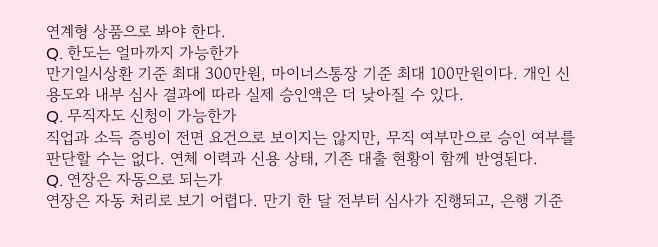연계형 상품으로 봐야 한다.
Q. 한도는 얼마까지 가능한가
만기일시상환 기준 최대 300만원, 마이너스통장 기준 최대 100만원이다. 개인 신용도와 내부 심사 결과에 따라 실제 승인액은 더 낮아질 수 있다.
Q. 무직자도 신청이 가능한가
직업과 소득 증빙이 전면 요건으로 보이지는 않지만, 무직 여부만으로 승인 여부를 판단할 수는 없다. 연체 이력과 신용 상태, 기존 대출 현황이 함께 반영된다.
Q. 연장은 자동으로 되는가
연장은 자동 처리로 보기 어렵다. 만기 한 달 전부터 심사가 진행되고, 은행 기준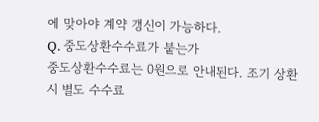에 맞아야 계약 갱신이 가능하다.
Q. 중도상환수수료가 붙는가
중도상환수수료는 0원으로 안내된다. 조기 상환 시 별도 수수료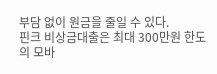부담 없이 원금을 줄일 수 있다.
핀크 비상금대출은 최대 300만원 한도의 모바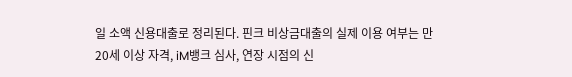일 소액 신용대출로 정리된다. 핀크 비상금대출의 실제 이용 여부는 만 20세 이상 자격, iM뱅크 심사, 연장 시점의 신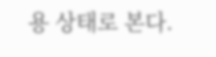용 상태로 본다.